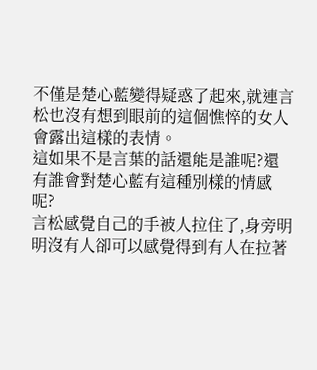不僅是楚心藍變得疑惑了起來,就連言松也沒有想到眼前的這個憔悴的女人會露出這樣的表情。
這如果不是言葉的話還能是誰呢?還有誰會對楚心藍有這種別樣的情感呢?
言松感覺自己的手被人拉住了,身旁明明沒有人卻可以感覺得到有人在拉著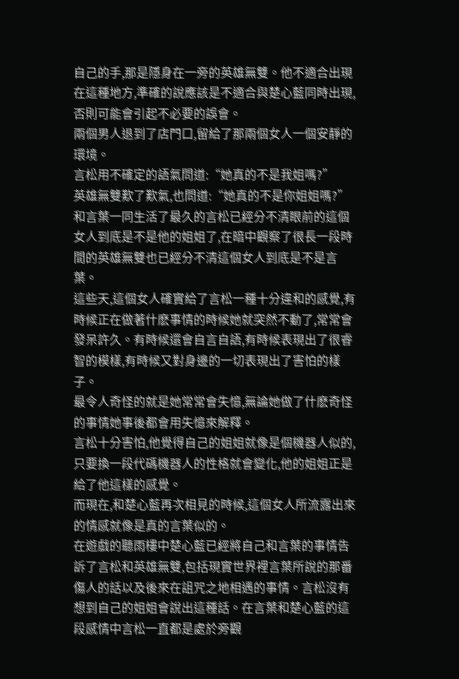自己的手,那是隱身在一旁的英雄無雙。他不適合出現在這種地方,準確的說應該是不適合與楚心藍同時出現,否則可能會引起不必要的誤會。
兩個男人退到了店門口,留給了那兩個女人一個安靜的環境。
言松用不確定的語氣問道:“她真的不是我姐嗎?”
英雄無雙歎了歎氣,也問道:“她真的不是你姐姐嗎?”
和言葉一同生活了最久的言松已經分不清眼前的這個女人到底是不是他的姐姐了,在暗中觀察了很長一段時間的英雄無雙也已經分不清這個女人到底是不是言葉。
這些天,這個女人確實給了言松一種十分違和的感覺,有時候正在做著什麽事情的時候她就突然不動了,常常會發呆許久。有時候還會自言自語,有時候表現出了很睿智的模樣,有時候又對身邊的一切表現出了害怕的樣子。
最令人奇怪的就是她常常會失憶,無論她做了什麽奇怪的事情她事後都會用失憶來解釋。
言松十分害怕,他覺得自己的姐姐就像是個機器人似的,只要換一段代碼機器人的性格就會變化,他的姐姐正是給了他這樣的感覺。
而現在,和楚心藍再次相見的時候,這個女人所流露出來的情感就像是真的言葉似的。
在遊戲的聽雨樓中楚心藍已經將自己和言葉的事情告訴了言松和英雄無雙,包括現實世界裡言葉所說的那番傷人的話以及後來在詛咒之地相遇的事情。言松沒有想到自己的姐姐會說出這種話。在言葉和楚心藍的這段感情中言松一直都是處於旁觀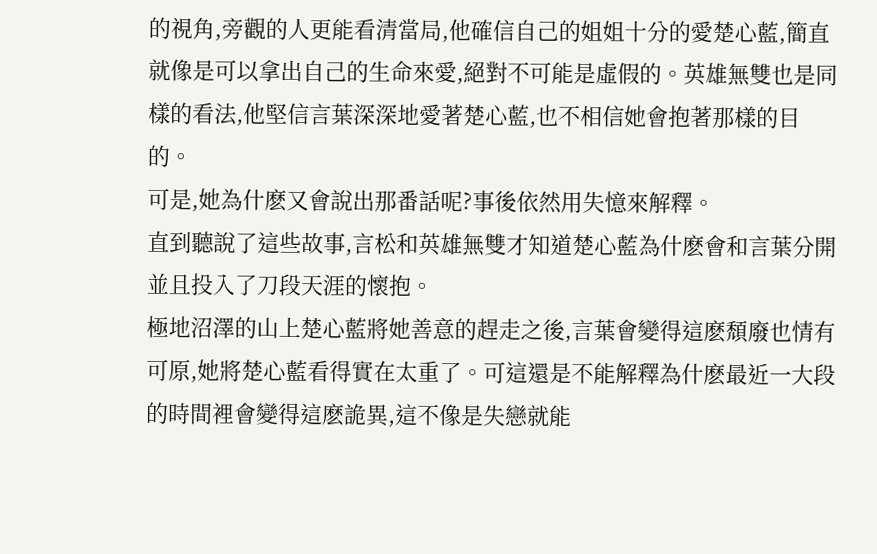的視角,旁觀的人更能看清當局,他確信自己的姐姐十分的愛楚心藍,簡直就像是可以拿出自己的生命來愛,絕對不可能是虛假的。英雄無雙也是同樣的看法,他堅信言葉深深地愛著楚心藍,也不相信她會抱著那樣的目的。
可是,她為什麽又會說出那番話呢?事後依然用失憶來解釋。
直到聽說了這些故事,言松和英雄無雙才知道楚心藍為什麽會和言葉分開並且投入了刀段天涯的懷抱。
極地沼澤的山上楚心藍將她善意的趕走之後,言葉會變得這麽頹廢也情有可原,她將楚心藍看得實在太重了。可這還是不能解釋為什麽最近一大段的時間裡會變得這麽詭異,這不像是失戀就能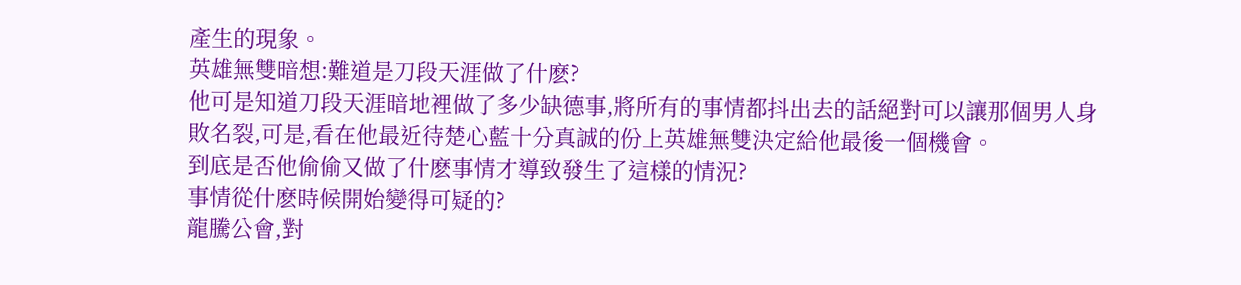產生的現象。
英雄無雙暗想:難道是刀段天涯做了什麽?
他可是知道刀段天涯暗地裡做了多少缺德事,將所有的事情都抖出去的話絕對可以讓那個男人身敗名裂,可是,看在他最近待楚心藍十分真誠的份上英雄無雙決定給他最後一個機會。
到底是否他偷偷又做了什麽事情才導致發生了這樣的情況?
事情從什麽時候開始變得可疑的?
龍騰公會,對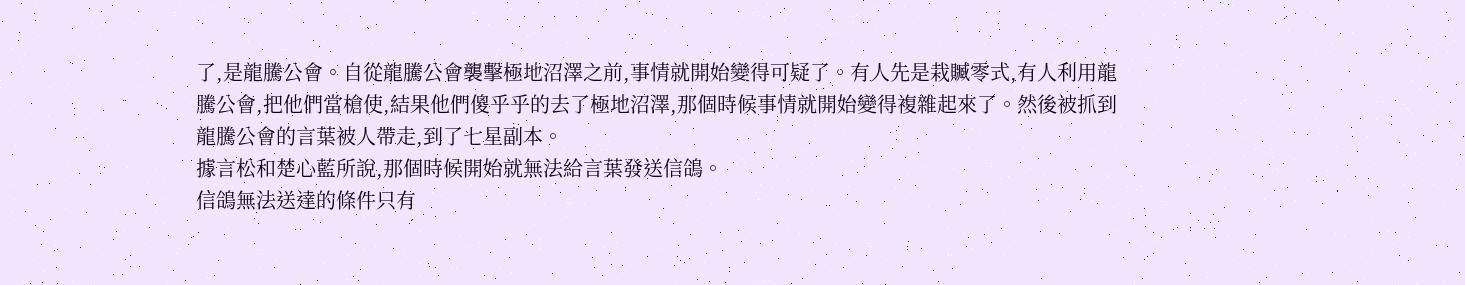了,是龍騰公會。自從龍騰公會襲擊極地沼澤之前,事情就開始變得可疑了。有人先是栽贓零式,有人利用龍騰公會,把他們當槍使,結果他們傻乎乎的去了極地沼澤,那個時候事情就開始變得複雜起來了。然後被抓到龍騰公會的言葉被人帶走,到了七星副本。
據言松和楚心藍所說,那個時候開始就無法給言葉發送信鴿。
信鴿無法送達的條件只有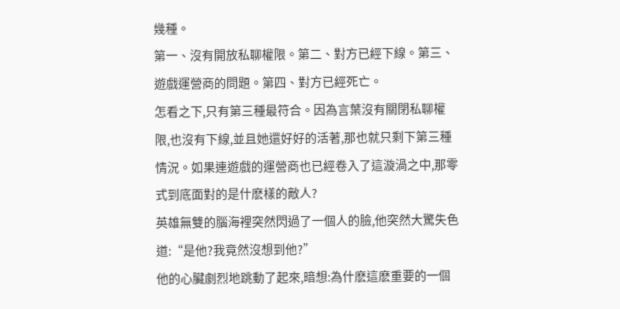幾種。
第一、沒有開放私聊權限。第二、對方已經下線。第三、遊戲運營商的問題。第四、對方已經死亡。
怎看之下,只有第三種最符合。因為言葉沒有關閉私聊權限,也沒有下線,並且她還好好的活著,那也就只剩下第三種情況。如果連遊戲的運營商也已經卷入了這漩渦之中,那零式到底面對的是什麽樣的敵人?
英雄無雙的腦海裡突然閃過了一個人的臉,他突然大驚失色道:“是他?我竟然沒想到他?”
他的心臟劇烈地跳動了起來,暗想:為什麽這麽重要的一個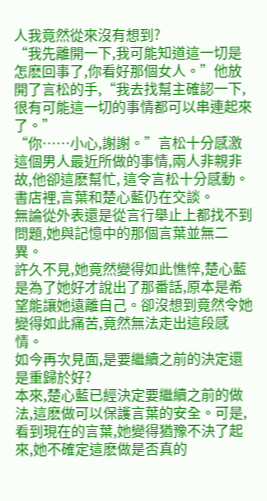人我竟然從來沒有想到?
“我先離開一下,我可能知道這一切是怎麽回事了,你看好那個女人。”他放開了言松的手,“我去找幫主確認一下,很有可能這一切的事情都可以串連起來了。”
“你……小心,謝謝。”言松十分感激這個男人最近所做的事情,兩人非親非故,他卻這麽幫忙, 這令言松十分感動。
書店裡,言葉和楚心藍仍在交談。
無論從外表還是從言行舉止上都找不到問題,她與記憶中的那個言葉並無二異。
許久不見,她竟然變得如此憔悴,楚心藍是為了她好才說出了那番話,原本是希望能讓她遠離自己。卻沒想到竟然令她變得如此痛苦,竟然無法走出這段感情。
如今再次見面,是要繼續之前的決定還是重歸於好?
本來,楚心藍已經決定要繼續之前的做法,這麽做可以保護言葉的安全。可是,看到現在的言葉,她變得猶豫不決了起來,她不確定這麽做是否真的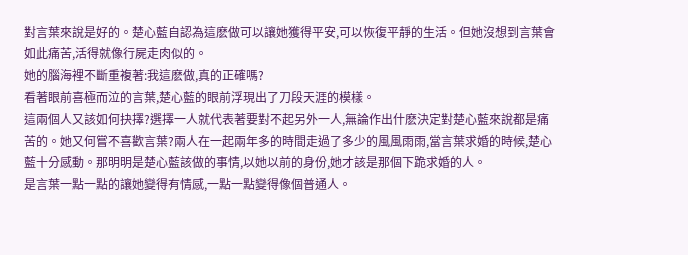對言葉來說是好的。楚心藍自認為這麽做可以讓她獲得平安,可以恢復平靜的生活。但她沒想到言葉會如此痛苦,活得就像行屍走肉似的。
她的腦海裡不斷重複著:我這麽做,真的正確嗎?
看著眼前喜極而泣的言葉,楚心藍的眼前浮現出了刀段天涯的模樣。
這兩個人又該如何抉擇?選擇一人就代表著要對不起另外一人,無論作出什麽決定對楚心藍來說都是痛苦的。她又何嘗不喜歡言葉?兩人在一起兩年多的時間走過了多少的風風雨雨,當言葉求婚的時候,楚心藍十分感動。那明明是楚心藍該做的事情,以她以前的身份,她才該是那個下跪求婚的人。
是言葉一點一點的讓她變得有情感,一點一點變得像個普通人。